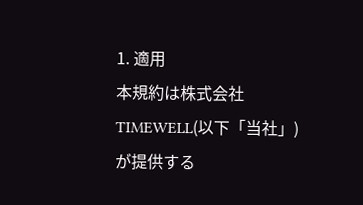1. 適用
本規約は株式会社TIMEWELL(以下「当社」)が提供する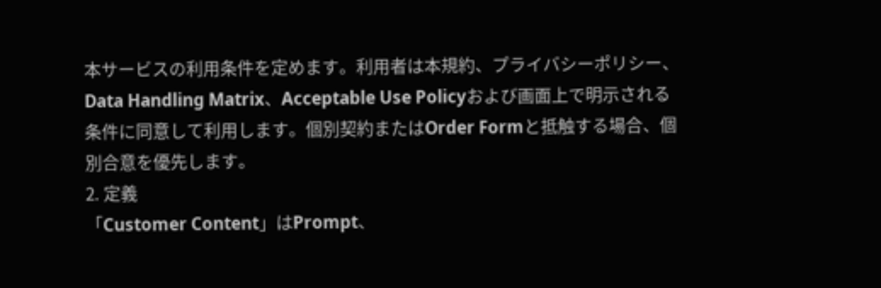本サービスの利用条件を定めます。利用者は本規約、プライバシーポリシー、Data Handling Matrix、Acceptable Use Policyおよび画面上で明示される条件に同意して利用します。個別契約またはOrder Formと抵触する場合、個別合意を優先します。
2. 定義
「Customer Content」はPrompt、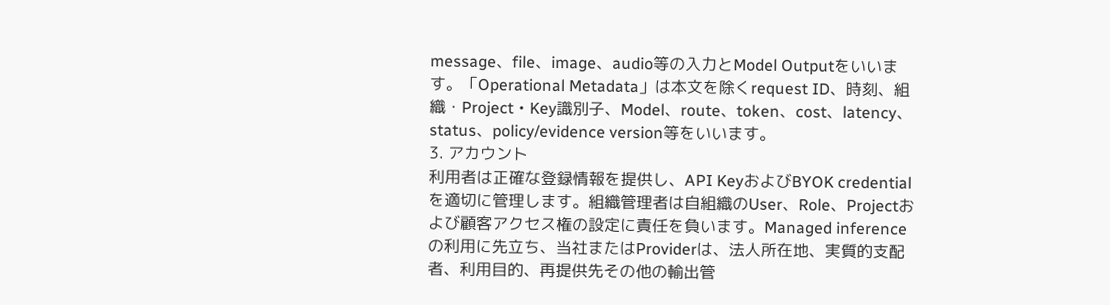message、file、image、audio等の入力とModel Outputをいいます。「Operational Metadata」は本文を除くrequest ID、時刻、組織・Project・Key識別子、Model、route、token、cost、latency、status、policy/evidence version等をいいます。
3. アカウント
利用者は正確な登録情報を提供し、API KeyおよびBYOK credentialを適切に管理します。組織管理者は自組織のUser、Role、Projectおよび顧客アクセス権の設定に責任を負います。Managed inferenceの利用に先立ち、当社またはProviderは、法人所在地、実質的支配者、利用目的、再提供先その他の輸出管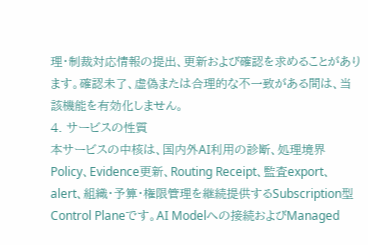理・制裁対応情報の提出、更新および確認を求めることがあります。確認未了、虚偽または合理的な不一致がある間は、当該機能を有効化しません。
4. サービスの性質
本サービスの中核は、国内外AI利用の診断、処理境界Policy、Evidence更新、Routing Receipt、監査export、alert、組織・予算・権限管理を継続提供するSubscription型Control Planeです。AI Modelへの接続およびManaged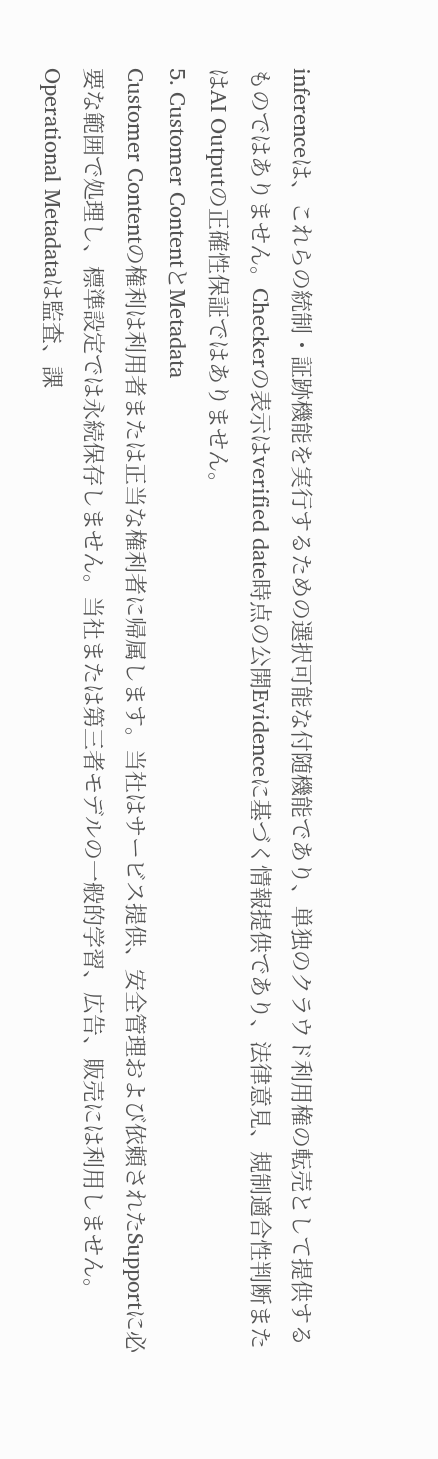inferenceは、これらの統制・証跡機能を実行するための選択可能な付随機能であり、単独のクラウド利用権の転売として提供するものではありません。Checkerの表示はverified date時点の公開Evidenceに基づく情報提供であり、法律意見、規制適合性判断またはAI Outputの正確性保証ではありません。
5. Customer ContentとMetadata
Customer Contentの権利は利用者または正当な権利者に帰属します。当社はサービス提供、安全管理および依頼されたSupportに必要な範囲で処理し、標準設定では永続保存しません。当社または第三者モデルの一般的学習、広告、販売には利用しません。Operational Metadataは監査、課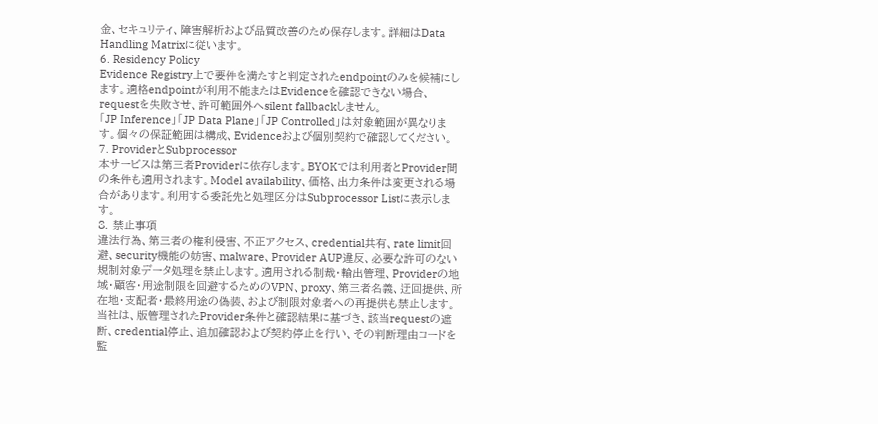金、セキュリティ、障害解析および品質改善のため保存します。詳細はData Handling Matrixに従います。
6. Residency Policy
Evidence Registry上で要件を満たすと判定されたendpointのみを候補にします。適格endpointが利用不能またはEvidenceを確認できない場合、requestを失敗させ、許可範囲外へsilent fallbackしません。
「JP Inference」「JP Data Plane」「JP Controlled」は対象範囲が異なります。個々の保証範囲は構成、Evidenceおよび個別契約で確認してください。
7. ProviderとSubprocessor
本サービスは第三者Providerに依存します。BYOKでは利用者とProvider間の条件も適用されます。Model availability、価格、出力条件は変更される場合があります。利用する委託先と処理区分はSubprocessor Listに表示します。
8. 禁止事項
違法行為、第三者の権利侵害、不正アクセス、credential共有、rate limit回避、security機能の妨害、malware、Provider AUP違反、必要な許可のない規制対象データ処理を禁止します。適用される制裁・輸出管理、Providerの地域・顧客・用途制限を回避するためのVPN、proxy、第三者名義、迂回提供、所在地・支配者・最終用途の偽装、および制限対象者への再提供も禁止します。当社は、版管理されたProvider条件と確認結果に基づき、該当requestの遮断、credential停止、追加確認および契約停止を行い、その判断理由コードを監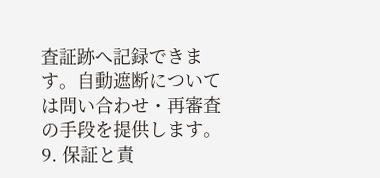査証跡へ記録できます。自動遮断については問い合わせ・再審査の手段を提供します。
9. 保証と責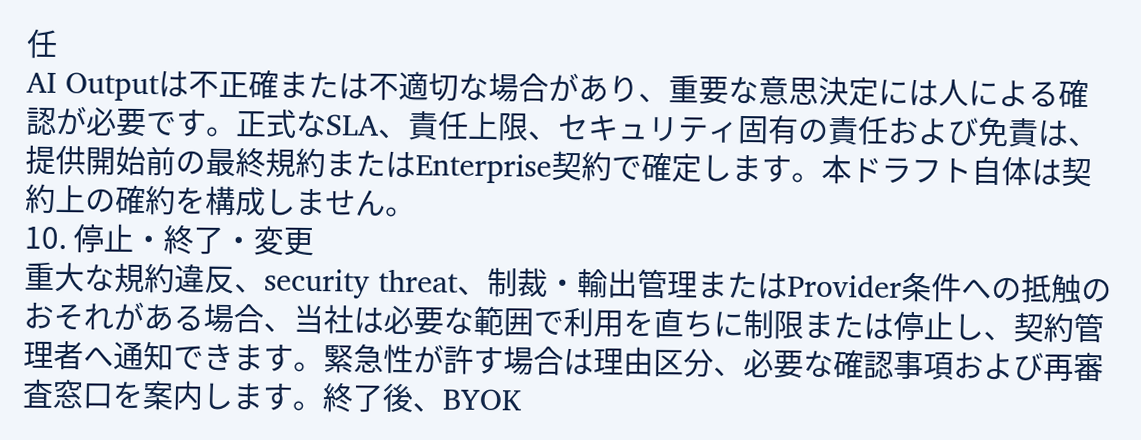任
AI Outputは不正確または不適切な場合があり、重要な意思決定には人による確認が必要です。正式なSLA、責任上限、セキュリティ固有の責任および免責は、提供開始前の最終規約またはEnterprise契約で確定します。本ドラフト自体は契約上の確約を構成しません。
10. 停止・終了・変更
重大な規約違反、security threat、制裁・輸出管理またはProvider条件への抵触のおそれがある場合、当社は必要な範囲で利用を直ちに制限または停止し、契約管理者へ通知できます。緊急性が許す場合は理由区分、必要な確認事項および再審査窓口を案内します。終了後、BYOK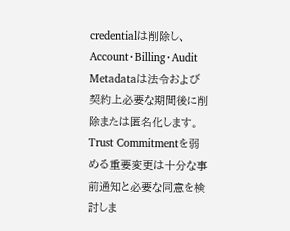credentialは削除し、Account・Billing・Audit Metadataは法令および契約上必要な期間後に削除または匿名化します。Trust Commitmentを弱める重要変更は十分な事前通知と必要な同意を検討しま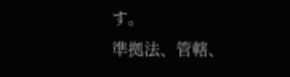す。
準拠法、管轄、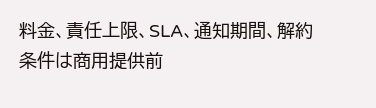料金、責任上限、SLA、通知期間、解約条件は商用提供前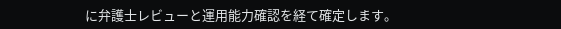に弁護士レビューと運用能力確認を経て確定します。